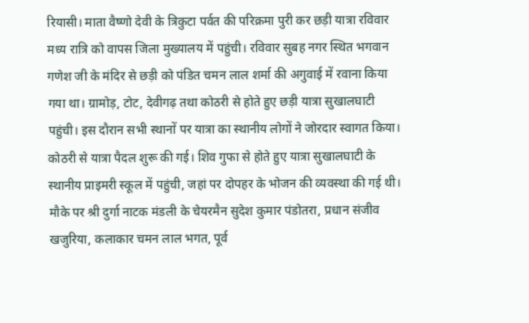रियासी। माता वैष्णो देवी के त्रिकुटा पर्वत की परिक्रमा पुरी कर छड़ी यात्रा रविवार मध्य रात्रि को वापस जिला मुख्यालय में पहुंची। रविवार सुबह नगर स्थित भगवान गणेश जी के मंदिर से छड़ी को पंडित चमन लाल शर्मा की अगुवाई में रवाना किया गया था। ग्रामोड़, टोट, देवीगढ़ तथा कोठरी से होते हुए छड़ी यात्रा सुखालघाटी पहुंची। इस दौरान सभी स्थानों पर यात्रा का स्थानीय लोगों ने जोरदार स्वागत किया।
कोठरी से यात्रा पैदल शुरू की गई। शिव गुफा से होते हुए यात्रा सुखालघाटी के स्थानीय प्राइमरी स्कूल में पहुंची, जहां पर दोपहर के भोजन की व्यवस्था की गई थी। मौके पर श्री दुर्गा नाटक मंडली के चेयरमैन सुदेश कुमार पंडोतरा, प्रधान संजीव खजुरिया, कलाकार चमन लाल भगत, पूर्व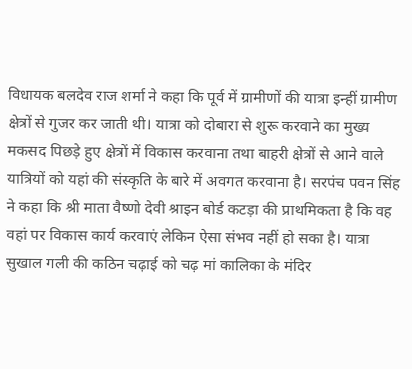विधायक बलदेव राज शर्मा ने कहा कि पूर्व में ग्रामीणों की यात्रा इन्हीं ग्रामीण क्षेत्रों से गुजर कर जाती थी। यात्रा को दोबारा से शुरू करवाने का मुख्य मकसद पिछड़े हुए क्षेत्रों में विकास करवाना तथा बाहरी क्षेत्रों से आने वाले यात्रियों को यहां की संस्कृति के बारे में अवगत करवाना है। सरपंच पवन सिंह ने कहा कि श्री माता वैष्णो देवी श्राइन बोर्ड कटड़ा की प्राथमिकता है कि वह वहां पर विकास कार्य करवाएं लेकिन ऐसा संभव नहीं हो सका है। यात्रा सुखाल गली की कठिन चढ़ाई को चढ़ मां कालिका के मंदिर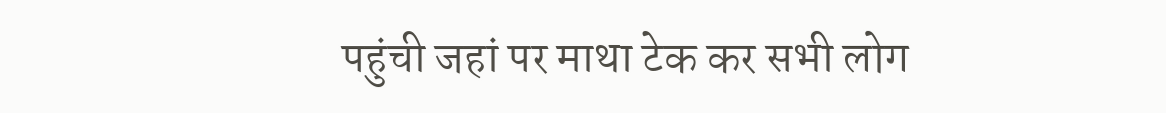पहुंची जहां पर माथा टेक कर सभी लोग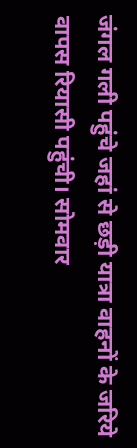जंगल गली पहुंचे जहां से छड़ी यात्रा वाहनों के जरिये वापस रियासी पहुंची। सोमवार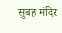सुबह मंदिर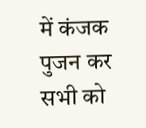में कंजक पुजन कर सभी को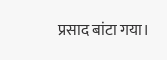प्रसाद बांटा गया।